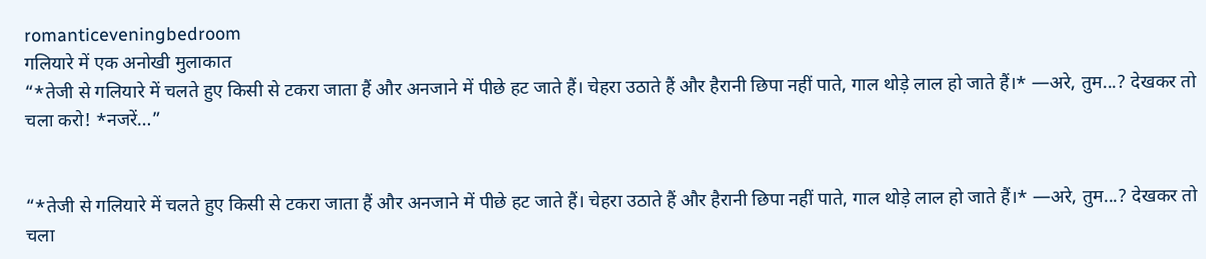romanticeveningbedroom
गलियारे में एक अनोखी मुलाकात
“*तेजी से गलियारे में चलते हुए किसी से टकरा जाता हैं और अनजाने में पीछे हट जाते हैं। चेहरा उठाते हैं और हैरानी छिपा नहीं पाते, गाल थोड़े लाल हो जाते हैं।* —अरे, तुम...? देखकर तो चला करो! *नजरें…”


“*तेजी से गलियारे में चलते हुए किसी से टकरा जाता हैं और अनजाने में पीछे हट जाते हैं। चेहरा उठाते हैं और हैरानी छिपा नहीं पाते, गाल थोड़े लाल हो जाते हैं।* —अरे, तुम...? देखकर तो चला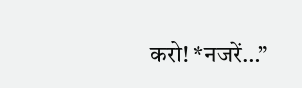करो! *नजरें…”